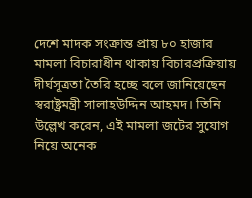দেশে মাদক সংক্রান্ত প্রায় ৮০ হাজার মামলা বিচারাধীন থাকায় বিচারপ্রক্রিয়ায় দীর্ঘসূত্রতা তৈরি হচ্ছে বলে জানিয়েছেন স্বরাষ্ট্রমন্ত্রী সালাহউদ্দিন আহমদ। তিনি উল্লেখ করেন, এই মামলা জটের সুযোগ নিয়ে অনেক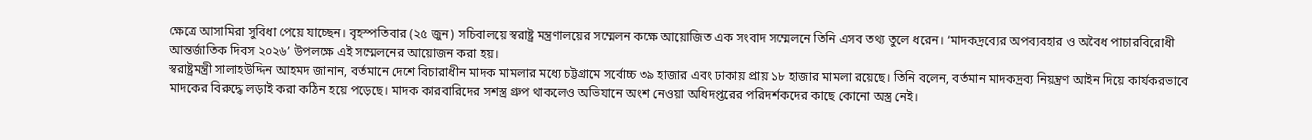ক্ষেত্রে আসামিরা সুবিধা পেয়ে যাচ্ছেন। বৃহস্পতিবার (২৫ জুন) সচিবালয়ে স্বরাষ্ট্র মন্ত্রণালয়ের সম্মেলন কক্ষে আয়োজিত এক সংবাদ সম্মেলনে তিনি এসব তথ্য তুলে ধরেন। ‘মাদকদ্রব্যের অপব্যবহার ও অবৈধ পাচারবিরোধী আন্তর্জাতিক দিবস ২০২৬’ উপলক্ষে এই সম্মেলনের আয়োজন করা হয়।
স্বরাষ্ট্রমন্ত্রী সালাহউদ্দিন আহমদ জানান, বর্তমানে দেশে বিচারাধীন মাদক মামলার মধ্যে চট্টগ্রামে সর্বোচ্চ ৩৯ হাজার এবং ঢাকায় প্রায় ১৮ হাজার মামলা রয়েছে। তিনি বলেন, বর্তমান মাদকদ্রব্য নিয়ন্ত্রণ আইন দিয়ে কার্যকরভাবে মাদকের বিরুদ্ধে লড়াই করা কঠিন হয়ে পড়েছে। মাদক কারবারিদের সশস্ত্র গ্রুপ থাকলেও অভিযানে অংশ নেওয়া অধিদপ্তরের পরিদর্শকদের কাছে কোনো অস্ত্র নেই।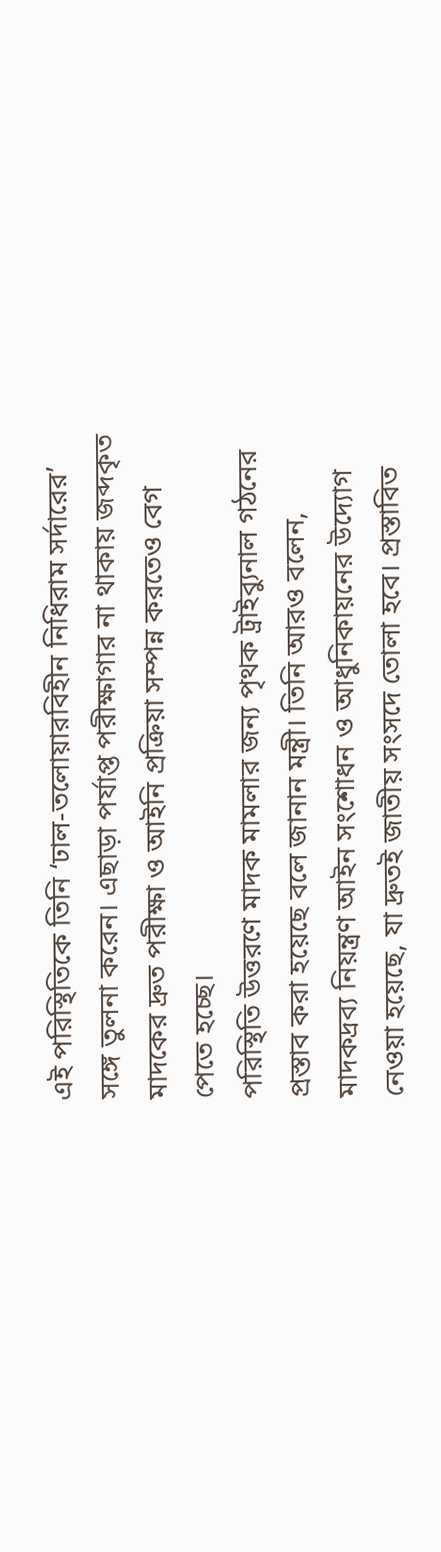এই পরিস্থিতিকে তিনি ‘ঢাল-তলোয়ারবিহীন নিধিরাম সর্দারের’ সঙ্গে তুলনা করেন। এছাড়া পর্যাপ্ত পরীক্ষাগার না থাকায় জব্দকৃত মাদকের দ্রুত পরীক্ষা ও আইনি প্রক্রিয়া সম্পন্ন করতেও বেগ পেতে হচ্ছে।
পরিস্থিতি উত্তরণে মাদক মামলার জন্য পৃথক ট্রাইব্যুনাল গঠনের প্রস্তাব করা হয়েছে বলে জানান মন্ত্রী। তিনি আরও বলেন, মাদকদ্রব্য নিয়ন্ত্রণ আইন সংশোধন ও আধুনিকায়নের উদ্যোগ নেওয়া হয়েছে, যা দ্রুতই জাতীয় সংসদে তোলা হবে। প্রস্তাবিত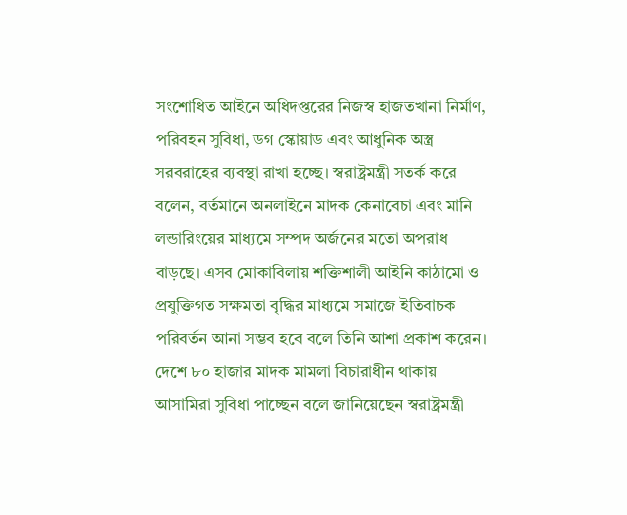সংশোধিত আইনে অধিদপ্তরের নিজস্ব হাজতখানা নির্মাণ, পরিবহন সুবিধা, ডগ স্কোয়াড এবং আধুনিক অস্ত্র সরবরাহের ব্যবস্থা রাখা হচ্ছে। স্বরাষ্ট্রমন্ত্রী সতর্ক করে বলেন, বর্তমানে অনলাইনে মাদক কেনাবেচা এবং মানি লন্ডারিংয়ের মাধ্যমে সম্পদ অর্জনের মতো অপরাধ বাড়ছে। এসব মোকাবিলায় শক্তিশালী আইনি কাঠামো ও প্রযুক্তিগত সক্ষমতা বৃদ্ধির মাধ্যমে সমাজে ইতিবাচক পরিবর্তন আনা সম্ভব হবে বলে তিনি আশা প্রকাশ করেন।
দেশে ৮০ হাজার মাদক মামলা বিচারাধীন থাকায় আসামিরা সুবিধা পাচ্ছেন বলে জানিয়েছেন স্বরাষ্ট্রমন্ত্রী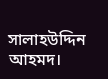সালাহউদ্দিন আহমদ।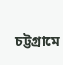চট্টগ্রামে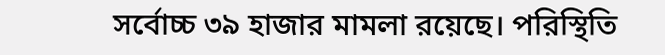সর্বোচ্চ ৩৯ হাজার মামলা রয়েছে। পরিস্থিতি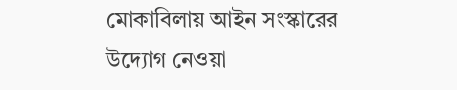মোকাবিলায় আইন সংস্কারের উদ্যোগ নেওয়া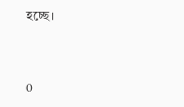হচ্ছে।



0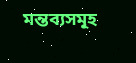মন্তব্যসমূহ